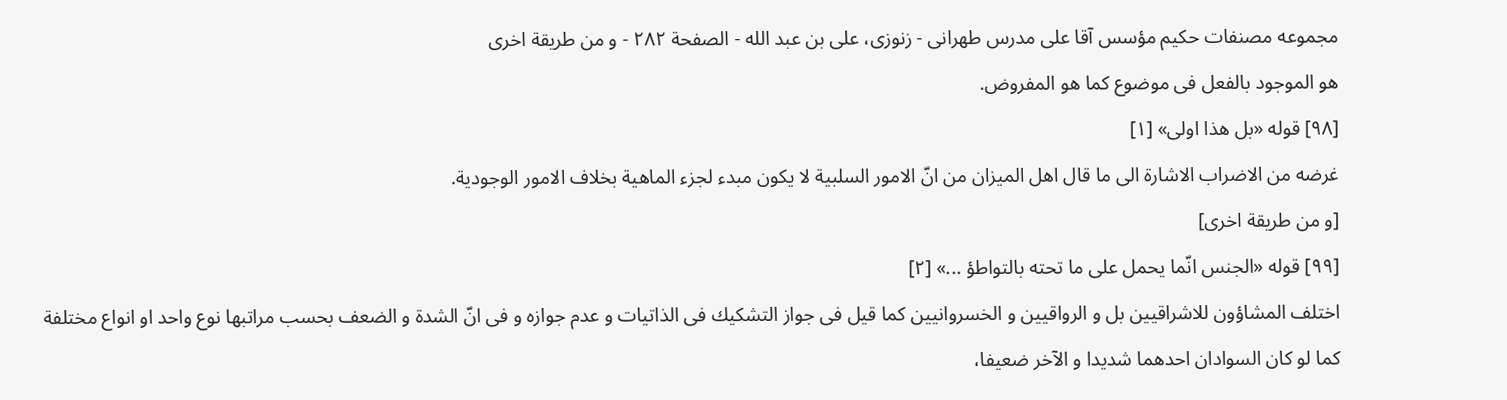مجموعه مصنفات حكيم مؤسس آقا على مدرس طهرانى - زنوزى، على بن عبد الله - الصفحة ٢٨٢ - و من طريقة اخرى
هو الموجود بالفعل فى موضوع كما هو المفروض.
[٩٨] قوله «بل هذا اولى» [١]
غرضه من الاضراب الاشارة الى ما قال اهل الميزان من انّ الامور السلبية لا يكون مبدء لجزء الماهية بخلاف الامور الوجودية.
[و من طريقة اخرى]
[٩٩] قوله «الجنس انّما يحمل على ما تحته بالتواطؤ ...» [٢]
اختلف المشاؤون للاشراقيين بل و الرواقيين و الخسروانيين كما قيل فى جواز التشكيك فى الذاتيات و عدم جوازه و فى انّ الشدة و الضعف بحسب مراتبها نوع واحد او انواع مختلفة كما لو كان السوادان احدهما شديدا و الآخر ضعيفا،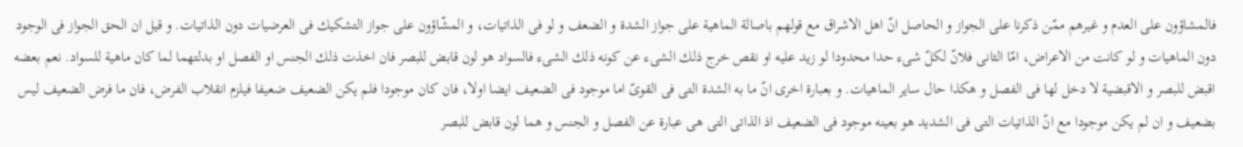فالمشاؤون على العدم و غيرهم ممّن ذكرنا على الجواز و الحاصل انّ اهل الاشراق مع قولهم باصالة الماهية على جواز الشدة و الضعف و لو فى الذاتيات، و المشّاؤون على جواز التشكيك فى العرضيات دون الذاتيات. و قيل ان الحق الجواز فى الوجود دون الماهيات و لو كانت من الاعراض، امّا الثانى فلانّ لكلّ شىء حدا محدودا لو زيد عليه او نقص خرج ذلك الشىء عن كونه ذلك الشىء فالسواد هو لون قابض للبصر فان اخذت ذلك الجنس او الفصل او بدلتهما لما كان ماهية للسواد. نعم بعضه اقبض للبصر و الاقبضية لا دخل لها فى الفصل و هكذا حال ساير الماهيات. و بعبارة اخرى انّ ما به الشدة التى فى القوىّ اما موجود فى الضعيف ايضا اولا، فان كان موجودا فلم يكن الضعيف ضعيفا فيلزم انقلاب الفرض، فان ما فرض الضعيف ليس بضعيف و ان لم يكن موجودا مع انّ الذاتيات التى فى الشديد هو بعينه موجود فى الضعيف اذ الذاتى التى هى عبارة عن الفصل و الجنس و هما لون قابض للبصر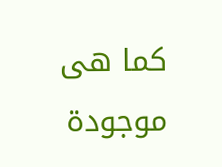كما هى موجودة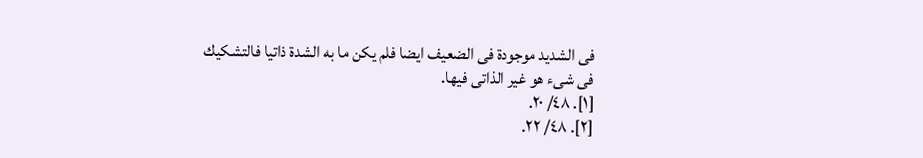فى الشديد موجودة فى الضعيف ايضا فلم يكن ما به الشدة ذاتيا فالتشكيك فى شىء هو غير الذاتى فيها.
[١]. ٤٨/ ٢٠.
[٢]. ٤٨/ ٢٢.